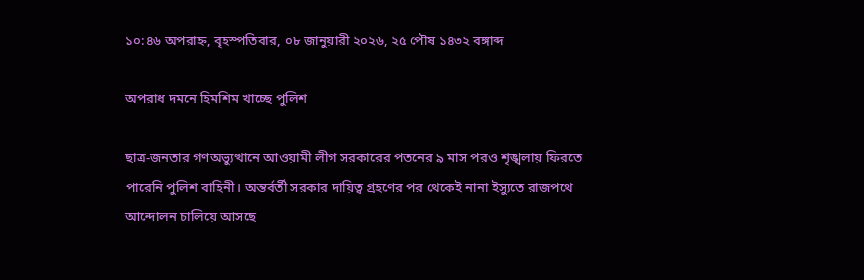১০:৪৬ অপরাহ্ন, বৃহস্পতিবার, ০৮ জানুয়ারী ২০২৬, ২৫ পৌষ ১৪৩২ বঙ্গাব্দ

অপরাধ দমনে হিমশিম খাচ্ছে পুলিশ

ছাত্র-জনতার গণঅভ্যুত্থানে আওয়ামী লীগ সরকারের পতনের ৯ মাস পরও শৃঙ্খলায় ফিরতে পারেনি পুলিশ বাহিনী। অন্তর্বর্তী সরকার দায়িত্ব গ্রহণের পর থেকেই নানা ইস্যুতে রাজপথে আন্দোলন চালিয়ে আসছে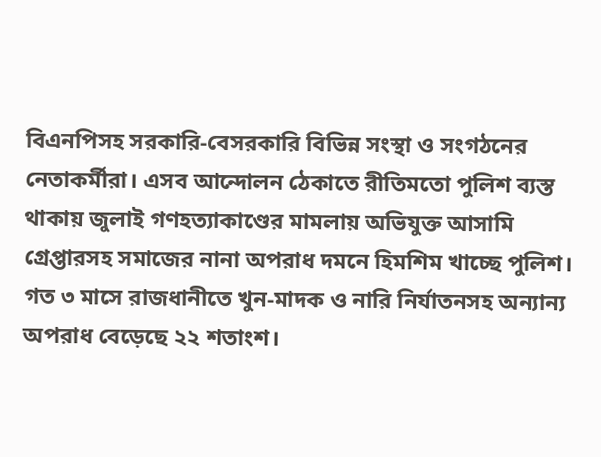বিএনপিসহ সরকারি-বেসরকারি বিভিন্ন সংস্থা ও সংগঠনের নেতাকর্মীরা। এসব আন্দোলন ঠেকাতে রীতিমতো পুলিশ ব্যস্ত থাকায় জুলাই গণহত্যাকাণ্ডের মামলায় অভিযুক্ত আসামি গ্রেপ্তারসহ সমাজের নানা অপরাধ দমনে হিমশিম খাচ্ছে পুলিশ। গত ৩ মাসে রাজধানীতে খুন-মাদক ও নারি নির্যাতনসহ অন্যান্য অপরাধ বেড়েছে ২২ শতাংশ।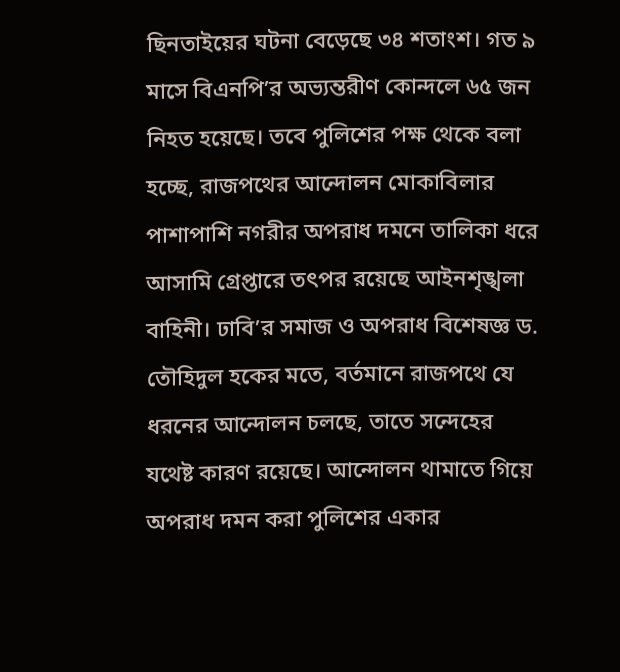ছিনতাইয়ের ঘটনা বেড়েছে ৩৪ শতাংশ। গত ৯ মাসে বিএনপি’র অভ্যন্তরীণ কোন্দলে ৬৫ জন নিহত হয়েছে। তবে পুলিশের পক্ষ থেকে বলা হচ্ছে, রাজপথের আন্দোলন মোকাবিলার পাশাপাশি নগরীর অপরাধ দমনে তালিকা ধরে আসামি গ্রেপ্তারে তৎপর রয়েছে আইনশৃঙ্খলা বাহিনী। ঢাবি’র সমাজ ও অপরাধ বিশেষজ্ঞ ড. তৌহিদুল হকের মতে, বর্তমানে রাজপথে যে ধরনের আন্দোলন চলছে, তাতে সন্দেহের যথেষ্ট কারণ রয়েছে। আন্দোলন থামাতে গিয়ে অপরাধ দমন করা পুলিশের একার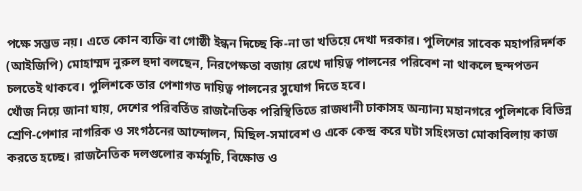পক্ষে সম্ভভ নয়। এতে কোন ব্যক্তি বা গোষ্ঠী ইন্ধন দিচ্ছে কি-না তা খতিয়ে দেখা দরকার। পুলিশের সাবেক মহাপরিদর্শক (আইজিপি) মোহাম্মদ নুরুল হুদা বলছেন, নিরপেক্ষতা বজায় রেখে দায়িত্ব পালনের পরিবেশ না থাকলে ছন্দপতন চলতেই থাকবে। পুলিশকে তার পেশাগত দায়িত্ব পালনের সুযোগ দিতে হবে।
খোঁজ নিয়ে জানা যায়, দেশের পরিবর্তিত রাজনৈতিক পরিস্থিতিতে রাজধানী ঢাকাসহ অন্যান্য মহানগরে পুলিশকে বিভিন্ন শ্রেণি-পেশার নাগরিক ও সংগঠনের আন্দোলন, মিছিল-সমাবেশ ও একে কেন্দ্র করে ঘটা সহিংসতা মোকাবিলায় কাজ করতে হচ্ছে। রাজনৈতিক দলগুলোর কর্মসূচি, বিক্ষোভ ও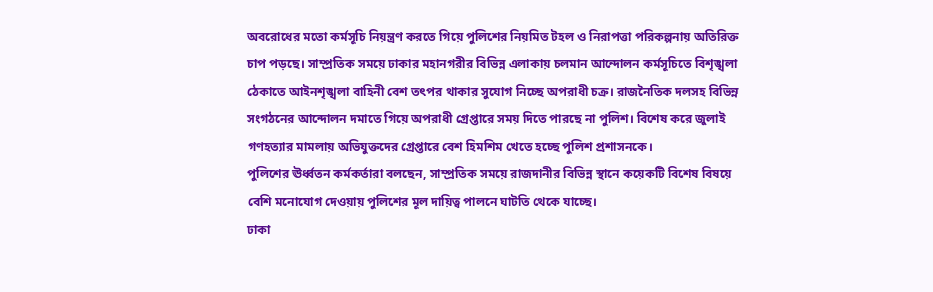অবরোধের মতো কর্মসূচি নিয়ন্ত্রণ করতে গিয়ে পুলিশের নিয়মিত টহল ও নিরাপত্তা পরিকল্পনায় অতিরিক্ত চাপ পড়ছে। সাম্প্রতিক সময়ে ঢাকার মহানগরীর বিভিন্ন এলাকায় চলমান আন্দোলন কর্মসূচিতে বিশৃঙ্খলা ঠেকাতে আইনশৃঙ্খলা বাহিনী বেশ তৎপর থাকার সুযোগ নিচ্ছে অপরাধী চক্র। রাজনৈতিক দলসহ বিভিন্ন সংগঠনের আন্দোলন দমাতে গিয়ে অপরাধী গ্রেপ্তারে সময় দিতে পারছে না পুলিশ। বিশেষ করে জুলাই গণহত্যার মামলায় অভিযুক্তদের গ্রেপ্তারে বেশ হিমশিম খেতে হচ্ছে পুলিশ প্রশাসনকে।
পুলিশের ঊর্ধ্বতন কর্মকর্তারা বলছেন, সাম্প্রতিক সময়ে রাজদানীর বিভিন্ন স্থানে কয়েকটি বিশেষ বিষয়ে বেশি মনোযোগ দেওয়ায় পুলিশের মূল দায়িত্ব পালনে ঘাটতি থেকে যাচ্ছে।
ঢাকা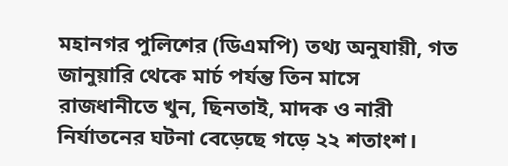মহানগর পুলিশের (ডিএমপি) তথ্য অনুযায়ী, গত জানুয়ারি থেকে মার্চ পর্যন্ত তিন মাসে রাজধানীতে খুন, ছিনতাই, মাদক ও নারী নির্যাতনের ঘটনা বেড়েছে গড়ে ২২ শতাংশ।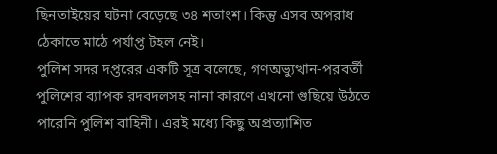ছিনতাইয়ের ঘটনা বেড়েছে ৩৪ শতাংশ। কিন্তু এসব অপরাধ ঠেকাতে মাঠে পর্যাপ্ত টহল নেই।
পুলিশ সদর দপ্তরের একটি সূত্র বলেছে, গণঅভ্যুত্থান-পরবর্তী পুলিশের ব্যাপক রদবদলসহ নানা কারণে এখনো গুছিয়ে উঠতে পারেনি পুলিশ বাহিনী। এরই মধ্যে কিছু অপ্রত্যাশিত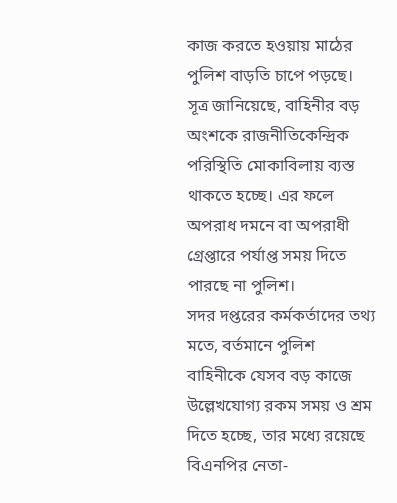কাজ করতে হওয়ায় মাঠের পুলিশ বাড়তি চাপে পড়ছে। সূত্র জানিয়েছে, বাহিনীর বড় অংশকে রাজনীতিকেন্দ্রিক পরিস্থিতি মোকাবিলায় ব্যস্ত থাকতে হচ্ছে। এর ফলে অপরাধ দমনে বা অপরাধী গ্রেপ্তারে পর্যাপ্ত সময় দিতে পারছে না পুলিশ।
সদর দপ্তরের কর্মকর্তাদের তথ্য মতে, বর্তমানে পুলিশ বাহিনীকে যেসব বড় কাজে উল্লেখযোগ্য রকম সময় ও শ্রম দিতে হচ্ছে, তার মধ্যে রয়েছে বিএনপির নেতা-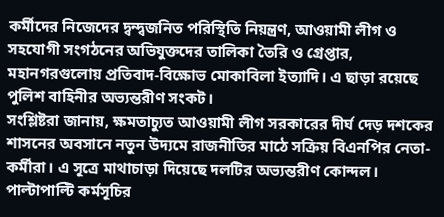কর্মীদের নিজেদের দ্বন্দ্বজনিত পরিস্থিতি নিয়ন্ত্রণ, আওয়ামী লীগ ও সহযোগী সংগঠনের অভিযুক্তদের তালিকা তৈরি ও গ্রেপ্তার, মহানগরগুলোয় প্রতিবাদ-বিক্ষোভ মোকাবিলা ইত্যাদি। এ ছাড়া রয়েছে পুলিশ বাহিনীর অভ্যন্তরীণ সংকট।
সংশ্লিষ্টরা জানায়, ক্ষমতাচ্যুত আওয়ামী লীগ সরকারের দীর্ঘ দেড় দশকের শাসনের অবসানে নতুন উদ্যমে রাজনীতির মাঠে সক্রিয় বিএনপির নেতা-কর্মীরা। এ সূত্রে মাথাচাড়া দিয়েছে দলটির অভ্যন্তরীণ কোন্দল। পাল্টাপাল্টি কর্মসূচির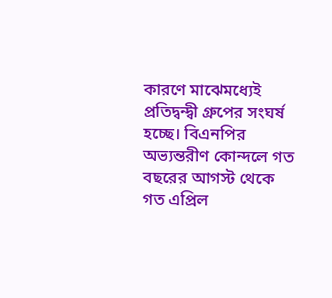কারণে মাঝেমধ্যেই প্রতিদ্বন্দ্বী গ্রুপের সংঘর্ষ হচ্ছে। বিএনপির অভ্যন্তরীণ কোন্দলে গত বছরের আগস্ট থেকে গত এপ্রিল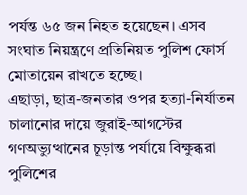পর্যন্ত ৬৫ জন নিহত হয়েছেন। এসব সংঘাত নিয়ন্ত্রণে প্রতিনিয়ত পুলিশ ফোর্স মোতায়েন রাখতে হচ্ছে।
এছাড়া, ছাত্র-জনতার ওপর হত্যা-নির্যাতন চালানোর দায়ে জুরাই-আগস্টের গণঅভ্যুত্থানের চূড়ান্ত পর্যায়ে বিক্ষুব্ধরা পুলিশের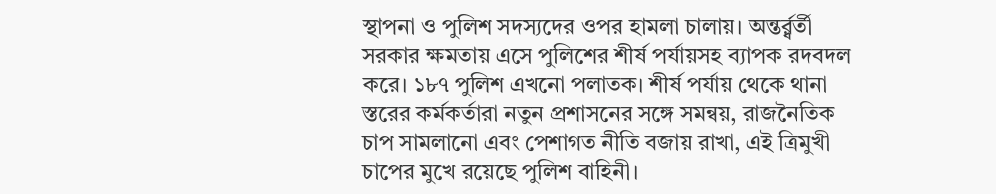স্থাপনা ও পুলিশ সদস্যদের ওপর হামলা চালায়। অন্তর্র্বর্তী সরকার ক্ষমতায় এসে পুলিশের শীর্ষ পর্যায়সহ ব্যাপক রদবদল করে। ১৮৭ পুলিশ এখনো পলাতক। শীর্ষ পর্যায় থেকে থানা স্তরের কর্মকর্তারা নতুন প্রশাসনের সঙ্গে সমন্বয়, রাজনৈতিক চাপ সামলানো এবং পেশাগত নীতি বজায় রাখা, এই ত্রিমুখী চাপের মুখে রয়েছে পুলিশ বাহিনী।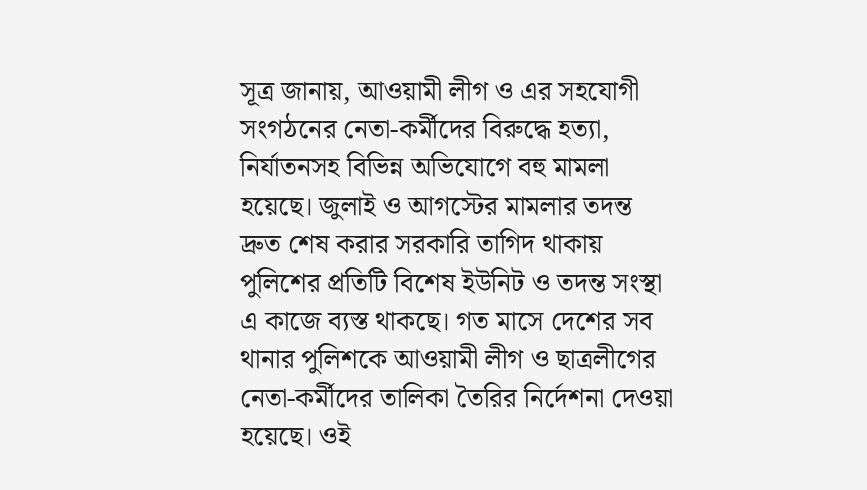সূত্র জানায়, আওয়ামী লীগ ও এর সহযোগী সংগঠনের নেতা-কর্মীদের বিরুদ্ধে হত্যা, নির্যাতনসহ বিভিন্ন অভিযোগে বহু মামলা হয়েছে। জুলাই ও আগস্টের মামলার তদন্ত দ্রুত শেষ করার সরকারি তাগিদ থাকায় পুলিশের প্রতিটি বিশেষ ইউনিট ও তদন্ত সংস্থা এ কাজে ব্যস্ত থাকছে। গত মাসে দেশের সব থানার পুলিশকে আওয়ামী লীগ ও ছাত্রলীগের নেতা-কর্মীদের তালিকা তৈরির নির্দেশনা দেওয়া হয়েছে। ওই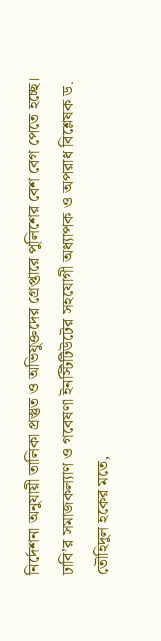নির্দেশনা অনুযায়ী তালিকা প্রস্তুত ও অভিযুক্তদের গ্রেপ্তারে পুলিশের বেশ বেগ পেতে হচ্ছে।
ঢাবি’র সমাজকল্যাণ ও গবেষণা ইনস্টিটিউটের সহযোগী অধ্যাপক ও অপরাধ বিশ্লেষক ড. তৌহিদুল হকের মতে,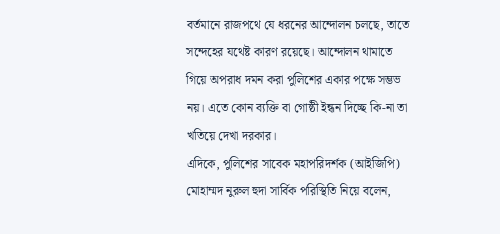বর্তমানে রাজপথে যে ধরনের আন্দোলন চলছে, তাতে সন্দেহের যথেষ্ট কারণ রয়েছে। আন্দোলন থামাতে গিয়ে অপরাধ দমন করা পুলিশের একার পক্ষে সম্ভভ নয়। এতে কোন ব্যক্তি বা গোষ্ঠী ইন্ধন দিচ্ছে কি-না তা খতিয়ে দেখা দরকার।
এদিকে, পুলিশের সাবেক মহাপরিদর্শক (আইজিপি) মোহাম্মদ নুরুল হুদা সার্বিক পরিস্থিতি নিয়ে বলেন,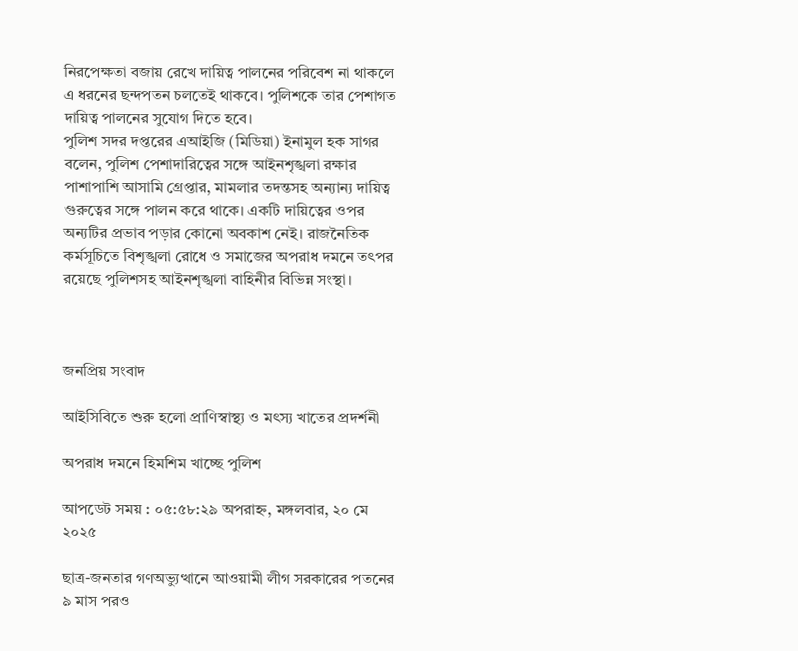নিরপেক্ষতা বজায় রেখে দায়িত্ব পালনের পরিবেশ না থাকলে এ ধরনের ছন্দপতন চলতেই থাকবে। পুলিশকে তার পেশাগত দায়িত্ব পালনের সুযোগ দিতে হবে।
পুলিশ সদর দপ্তরের এআইজি (মিডিয়া) ইনামুল হক সাগর বলেন, পুলিশ পেশাদারিত্বের সঙ্গে আইনশৃঙ্খলা রক্ষার পাশাপাশি আসামি গ্রেপ্তার, মামলার তদন্তসহ অন্যান্য দায়িত্ব গুরুত্বের সঙ্গে পালন করে থাকে। একটি দায়িত্বের ওপর অন্যটির প্রভাব পড়ার কোনো অবকাশ নেই। রাজনৈতিক কর্মসূচিতে বিশৃঙ্খলা রোধে ও সমাজের অপরাধ দমনে তৎপর রয়েছে পুলিশসহ আইনশৃঙ্খলা বাহিনীর বিভিন্ন সংস্থা।



জনপ্রিয় সংবাদ

আইসিবিতে শুরু হলো প্রাণিস্বাস্থ্য ও মৎস্য খাতের প্রদর্শনী

অপরাধ দমনে হিমশিম খাচ্ছে পুলিশ

আপডেট সময় : ০৫:৫৮:২৯ অপরাহ্ন, মঙ্গলবার, ২০ মে ২০২৫

ছাত্র-জনতার গণঅভ্যুত্থানে আওয়ামী লীগ সরকারের পতনের ৯ মাস পরও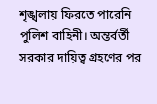শৃঙ্খলায় ফিরতে পারেনি পুলিশ বাহিনী। অন্তর্বর্তী সরকার দায়িত্ব গ্রহণের পর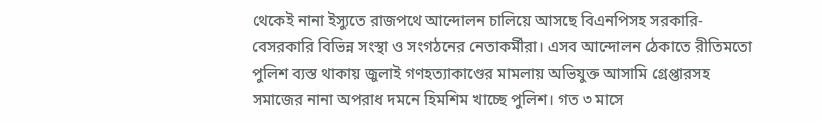থেকেই নানা ইস্যুতে রাজপথে আন্দোলন চালিয়ে আসছে বিএনপিসহ সরকারি-বেসরকারি বিভিন্ন সংস্থা ও সংগঠনের নেতাকর্মীরা। এসব আন্দোলন ঠেকাতে রীতিমতো পুলিশ ব্যস্ত থাকায় জুলাই গণহত্যাকাণ্ডের মামলায় অভিযুক্ত আসামি গ্রেপ্তারসহ সমাজের নানা অপরাধ দমনে হিমশিম খাচ্ছে পুলিশ। গত ৩ মাসে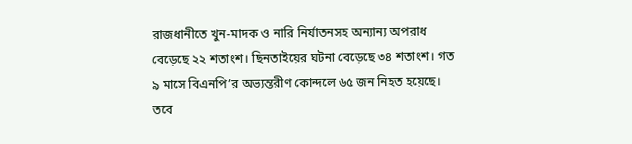রাজধানীতে খুন-মাদক ও নারি নির্যাতনসহ অন্যান্য অপরাধ বেড়েছে ২২ শতাংশ। ছিনতাইয়ের ঘটনা বেড়েছে ৩৪ শতাংশ। গত ৯ মাসে বিএনপি’র অভ্যন্তরীণ কোন্দলে ৬৫ জন নিহত হয়েছে। তবে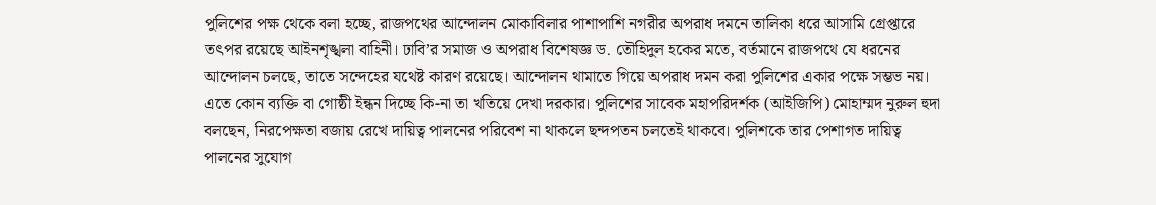পুলিশের পক্ষ থেকে বলা হচ্ছে, রাজপথের আন্দোলন মোকাবিলার পাশাপাশি নগরীর অপরাধ দমনে তালিকা ধরে আসামি গ্রেপ্তারে তৎপর রয়েছে আইনশৃঙ্খলা বাহিনী। ঢাবি’র সমাজ ও অপরাধ বিশেষজ্ঞ ড. তৌহিদুল হকের মতে, বর্তমানে রাজপথে যে ধরনের আন্দোলন চলছে, তাতে সন্দেহের যথেষ্ট কারণ রয়েছে। আন্দোলন থামাতে গিয়ে অপরাধ দমন করা পুলিশের একার পক্ষে সম্ভভ নয়। এতে কোন ব্যক্তি বা গোষ্ঠী ইন্ধন দিচ্ছে কি-না তা খতিয়ে দেখা দরকার। পুলিশের সাবেক মহাপরিদর্শক (আইজিপি) মোহাম্মদ নুরুল হুদা বলছেন, নিরপেক্ষতা বজায় রেখে দায়িত্ব পালনের পরিবেশ না থাকলে ছন্দপতন চলতেই থাকবে। পুলিশকে তার পেশাগত দায়িত্ব পালনের সুযোগ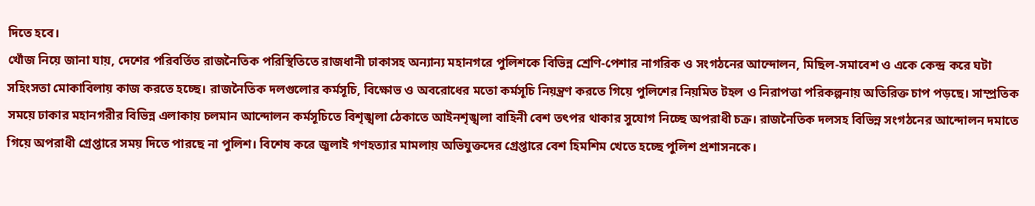দিতে হবে।
খোঁজ নিয়ে জানা যায়, দেশের পরিবর্তিত রাজনৈতিক পরিস্থিতিতে রাজধানী ঢাকাসহ অন্যান্য মহানগরে পুলিশকে বিভিন্ন শ্রেণি-পেশার নাগরিক ও সংগঠনের আন্দোলন, মিছিল-সমাবেশ ও একে কেন্দ্র করে ঘটা সহিংসতা মোকাবিলায় কাজ করতে হচ্ছে। রাজনৈতিক দলগুলোর কর্মসূচি, বিক্ষোভ ও অবরোধের মতো কর্মসূচি নিয়ন্ত্রণ করতে গিয়ে পুলিশের নিয়মিত টহল ও নিরাপত্তা পরিকল্পনায় অতিরিক্ত চাপ পড়ছে। সাম্প্রতিক সময়ে ঢাকার মহানগরীর বিভিন্ন এলাকায় চলমান আন্দোলন কর্মসূচিতে বিশৃঙ্খলা ঠেকাতে আইনশৃঙ্খলা বাহিনী বেশ তৎপর থাকার সুযোগ নিচ্ছে অপরাধী চক্র। রাজনৈতিক দলসহ বিভিন্ন সংগঠনের আন্দোলন দমাতে গিয়ে অপরাধী গ্রেপ্তারে সময় দিতে পারছে না পুলিশ। বিশেষ করে জুলাই গণহত্যার মামলায় অভিযুক্তদের গ্রেপ্তারে বেশ হিমশিম খেতে হচ্ছে পুলিশ প্রশাসনকে।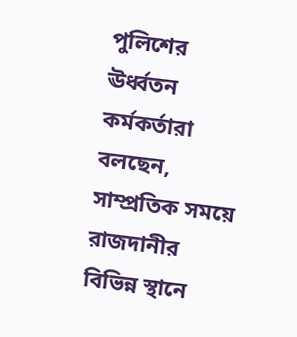পুলিশের ঊর্ধ্বতন কর্মকর্তারা বলছেন, সাম্প্রতিক সময়ে রাজদানীর বিভিন্ন স্থানে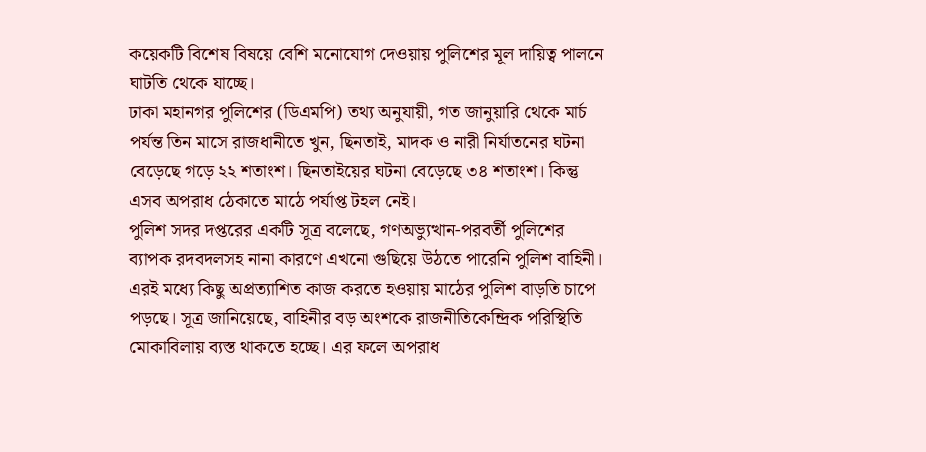কয়েকটি বিশেষ বিষয়ে বেশি মনোযোগ দেওয়ায় পুলিশের মূল দায়িত্ব পালনে ঘাটতি থেকে যাচ্ছে।
ঢাকা মহানগর পুলিশের (ডিএমপি) তথ্য অনুযায়ী, গত জানুয়ারি থেকে মার্চ পর্যন্ত তিন মাসে রাজধানীতে খুন, ছিনতাই, মাদক ও নারী নির্যাতনের ঘটনা বেড়েছে গড়ে ২২ শতাংশ। ছিনতাইয়ের ঘটনা বেড়েছে ৩৪ শতাংশ। কিন্তু এসব অপরাধ ঠেকাতে মাঠে পর্যাপ্ত টহল নেই।
পুলিশ সদর দপ্তরের একটি সূত্র বলেছে, গণঅভ্যুত্থান-পরবর্তী পুলিশের ব্যাপক রদবদলসহ নানা কারণে এখনো গুছিয়ে উঠতে পারেনি পুলিশ বাহিনী। এরই মধ্যে কিছু অপ্রত্যাশিত কাজ করতে হওয়ায় মাঠের পুলিশ বাড়তি চাপে পড়ছে। সূত্র জানিয়েছে, বাহিনীর বড় অংশকে রাজনীতিকেন্দ্রিক পরিস্থিতি মোকাবিলায় ব্যস্ত থাকতে হচ্ছে। এর ফলে অপরাধ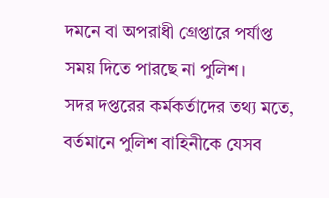দমনে বা অপরাধী গ্রেপ্তারে পর্যাপ্ত সময় দিতে পারছে না পুলিশ।
সদর দপ্তরের কর্মকর্তাদের তথ্য মতে, বর্তমানে পুলিশ বাহিনীকে যেসব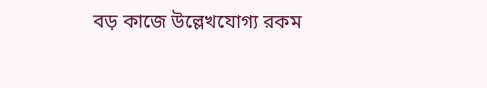বড় কাজে উল্লেখযোগ্য রকম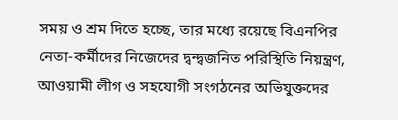সময় ও শ্রম দিতে হচ্ছে, তার মধ্যে রয়েছে বিএনপির নেতা-কর্মীদের নিজেদের দ্বন্দ্বজনিত পরিস্থিতি নিয়ন্ত্রণ, আওয়ামী লীগ ও সহযোগী সংগঠনের অভিযুক্তদের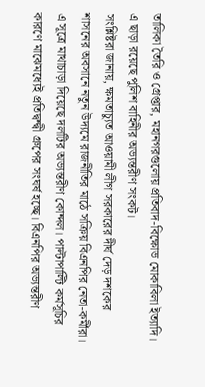তালিকা তৈরি ও গ্রেপ্তার, মহানগরগুলোয় প্রতিবাদ-বিক্ষোভ মোকাবিলা ইত্যাদি। এ ছাড়া রয়েছে পুলিশ বাহিনীর অভ্যন্তরীণ সংকট।
সংশ্লিষ্টরা জানায়, ক্ষমতাচ্যুত আওয়ামী লীগ সরকারের দীর্ঘ দেড় দশকের শাসনের অবসানে নতুন উদ্যমে রাজনীতির মাঠে সক্রিয় বিএনপির নেতা-কর্মীরা। এ সূত্রে মাথাচাড়া দিয়েছে দলটির অভ্যন্তরীণ কোন্দল। পাল্টাপাল্টি কর্মসূচির কারণে মাঝেমধ্যেই প্রতিদ্বন্দ্বী গ্রুপের সংঘর্ষ হচ্ছে। বিএনপির অভ্যন্তরীণ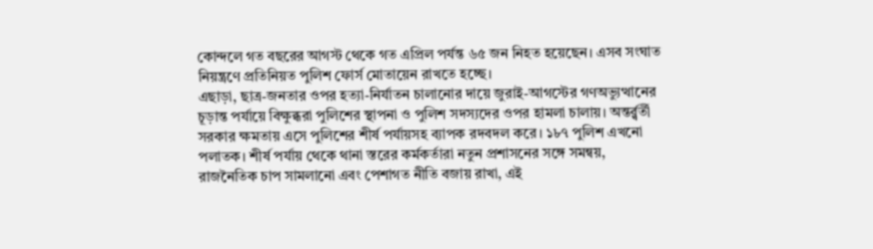কোন্দলে গত বছরের আগস্ট থেকে গত এপ্রিল পর্যন্ত ৬৫ জন নিহত হয়েছেন। এসব সংঘাত নিয়ন্ত্রণে প্রতিনিয়ত পুলিশ ফোর্স মোতায়েন রাখতে হচ্ছে।
এছাড়া, ছাত্র-জনতার ওপর হত্যা-নির্যাতন চালানোর দায়ে জুরাই-আগস্টের গণঅভ্যুত্থানের চূড়ান্ত পর্যায়ে বিক্ষুব্ধরা পুলিশের স্থাপনা ও পুলিশ সদস্যদের ওপর হামলা চালায়। অন্তর্র্বর্তী সরকার ক্ষমতায় এসে পুলিশের শীর্ষ পর্যায়সহ ব্যাপক রদবদল করে। ১৮৭ পুলিশ এখনো পলাতক। শীর্ষ পর্যায় থেকে থানা স্তরের কর্মকর্তারা নতুন প্রশাসনের সঙ্গে সমন্বয়, রাজনৈতিক চাপ সামলানো এবং পেশাগত নীতি বজায় রাখা, এই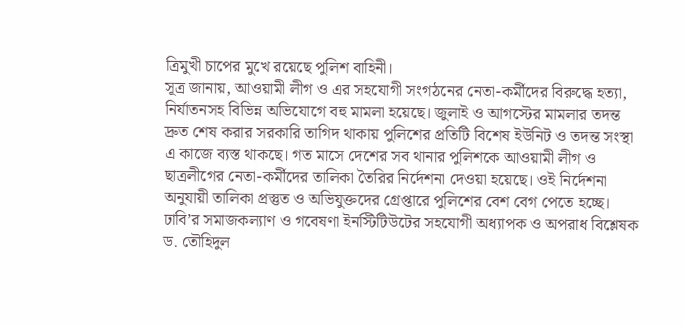ত্রিমুখী চাপের মুখে রয়েছে পুলিশ বাহিনী।
সূত্র জানায়, আওয়ামী লীগ ও এর সহযোগী সংগঠনের নেতা-কর্মীদের বিরুদ্ধে হত্যা, নির্যাতনসহ বিভিন্ন অভিযোগে বহু মামলা হয়েছে। জুলাই ও আগস্টের মামলার তদন্ত দ্রুত শেষ করার সরকারি তাগিদ থাকায় পুলিশের প্রতিটি বিশেষ ইউনিট ও তদন্ত সংস্থা এ কাজে ব্যস্ত থাকছে। গত মাসে দেশের সব থানার পুলিশকে আওয়ামী লীগ ও ছাত্রলীগের নেতা-কর্মীদের তালিকা তৈরির নির্দেশনা দেওয়া হয়েছে। ওই নির্দেশনা অনুযায়ী তালিকা প্রস্তুত ও অভিযুক্তদের গ্রেপ্তারে পুলিশের বেশ বেগ পেতে হচ্ছে।
ঢাবি’র সমাজকল্যাণ ও গবেষণা ইনস্টিটিউটের সহযোগী অধ্যাপক ও অপরাধ বিশ্লেষক ড. তৌহিদুল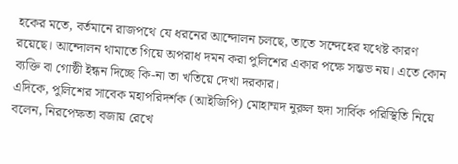হকের মতে, বর্তমানে রাজপথে যে ধরনের আন্দোলন চলছে, তাতে সন্দেহের যথেষ্ট কারণ রয়েছে। আন্দোলন থামাতে গিয়ে অপরাধ দমন করা পুলিশের একার পক্ষে সম্ভভ নয়। এতে কোন ব্যক্তি বা গোষ্ঠী ইন্ধন দিচ্ছে কি-না তা খতিয়ে দেখা দরকার।
এদিকে, পুলিশের সাবেক মহাপরিদর্শক (আইজিপি) মোহাম্মদ নুরুল হুদা সার্বিক পরিস্থিতি নিয়ে বলেন, নিরপেক্ষতা বজায় রেখে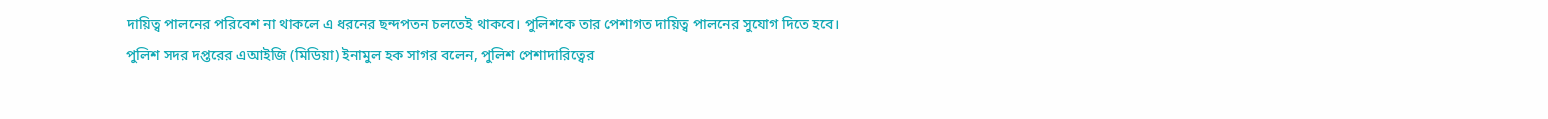দায়িত্ব পালনের পরিবেশ না থাকলে এ ধরনের ছন্দপতন চলতেই থাকবে। পুলিশকে তার পেশাগত দায়িত্ব পালনের সুযোগ দিতে হবে।
পুলিশ সদর দপ্তরের এআইজি (মিডিয়া) ইনামুল হক সাগর বলেন, পুলিশ পেশাদারিত্বের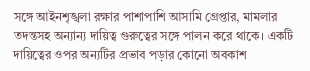সঙ্গে আইনশৃঙ্খলা রক্ষার পাশাপাশি আসামি গ্রেপ্তার, মামলার তদন্তসহ অন্যান্য দায়িত্ব গুরুত্বের সঙ্গে পালন করে থাকে। একটি দায়িত্বের ওপর অন্যটির প্রভাব পড়ার কোনো অবকাশ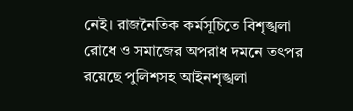নেই। রাজনৈতিক কর্মসূচিতে বিশৃঙ্খলা রোধে ও সমাজের অপরাধ দমনে তৎপর রয়েছে পুলিশসহ আইনশৃঙ্খলা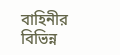বাহিনীর বিভিন্ন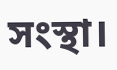সংস্থা।